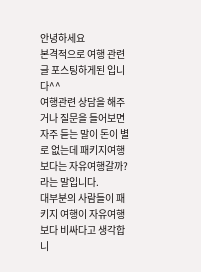안녕하세요
본격적으로 여행 관련 글 포스팅하게된 입니다^^
여행관련 상담을 해주거나 질문을 들어보면 자주 듣는 말이 돈이 별로 없는데 패키지여행보다는 자유여행갈까? 라는 말입니다.
대부분의 사람들이 패키지 여행이 자유여행보다 비싸다고 생각합니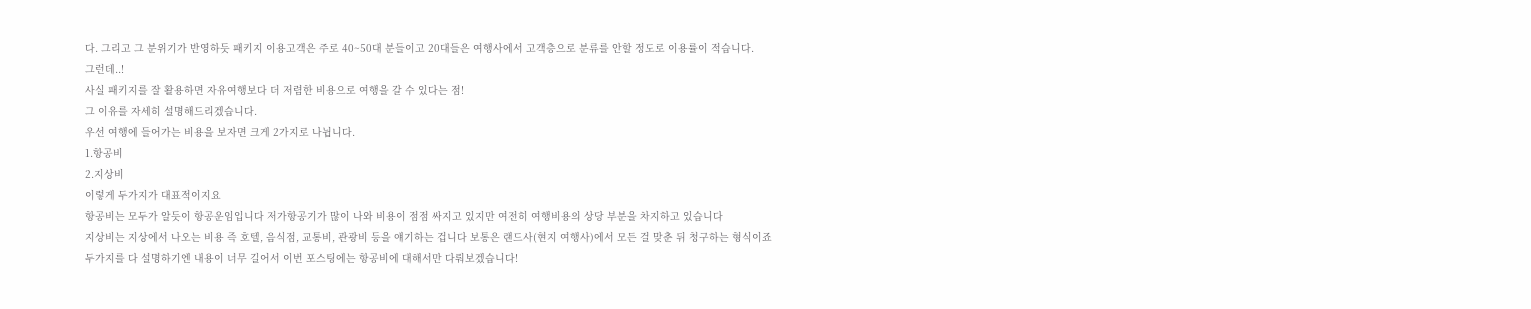다. 그리고 그 분위기가 반영하듯 패키지 이용고객은 주로 40~50대 분들이고 20대들은 여행사에서 고객층으로 분류를 안할 정도로 이용률이 적습니다.
그런데..!
사실 패키지를 잘 활용하면 자유여행보다 더 저렴한 비용으로 여행을 갈 수 있다는 점!
그 이유를 자세히 설명해드리겠습니다.
우선 여행에 들어가는 비용을 보자면 크게 2가지로 나뉩니다.
1.항공비
2.지상비
이렇게 두가지가 대표적이지요
항공비는 모두가 알듯이 항공운임입니다 저가항공기가 많이 나와 비용이 점점 싸지고 있지만 여전히 여행비용의 상당 부분을 차지하고 있습니다
지상비는 지상에서 나오는 비용 즉 호텔, 음식점, 교통비, 관광비 등을 얘기하는 겁니다 보통은 랜드사(현지 여행사)에서 모든 걸 맞춘 뒤 청구하는 형식이죠
두가지를 다 설명하기엔 내용이 너무 길어서 이번 포스팅에는 항공비에 대해서만 다뤄보겠습니다!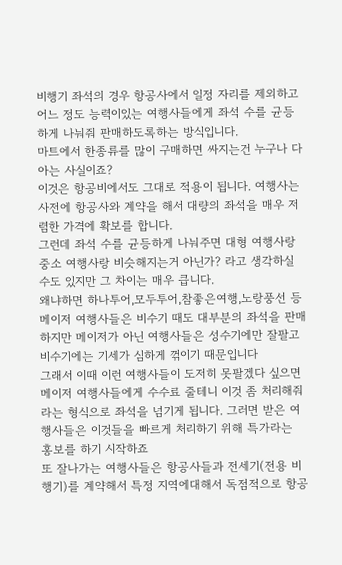비행기 좌석의 경우 항공사에서 일정 자리를 제외하고 어느 정도 능력이있는 여행사들에게 좌석 수를 균등하게 나눠줘 판매하도록하는 방식입니다.
마트에서 한종류를 많이 구매하면 싸지는건 누구나 다 아는 사실이죠?
이것은 항공비에서도 그대로 적용이 됩니다. 여행사는 사전에 항공사와 계약을 해서 대량의 좌석을 매우 저렴한 가격에 확보를 합니다.
그런데 좌석 수를 균등하게 나눠주면 대형 여행사랑 중소 여행사랑 비슷해지는거 아닌가? 라고 생각하실 수도 있지만 그 차이는 매우 큽니다.
왜냐하면 하나투어,모두투어,참좋은여행,노랑풍선 등 메이저 여행사들은 비수기 때도 대부분의 좌석을 판매하지만 메이저가 아닌 여행사들은 성수기에만 잘팔고 비수기에는 기세가 심하게 꺾이기 때문입니다
그래서 이때 이런 여행사들이 도저히 못팔겠다 싶으면 메이저 여행사들에게 수수료 줄테니 이것 좀 처리해줘 라는 형식으로 좌석을 넘기게 됩니다. 그러면 받은 여행사들은 이것들을 빠르게 처리하기 위해 특가라는 홍보를 하기 시작하죠
또 잘나가는 여행사들은 항공사들과 전세기(전용 비행기)를 계약해서 특정 지역에대해서 독점적으로 항공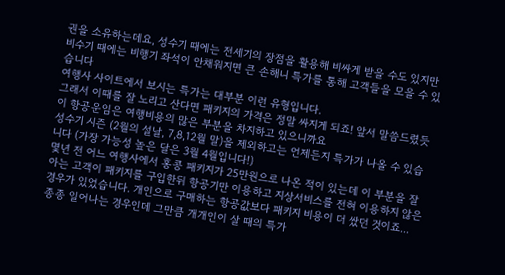권을 소유하는데요, 성수기 때에는 전세기의 장점을 활용해 비싸게 받을 수도 있지만 비수기 때에는 비행기 좌석이 안채워지면 큰 손해니 특가를 통해 고객들을 모을 수 있습니다
여행사 사이트에서 보시는 특가는 대부분 이런 유형입니다.
그래서 이때를 잘 노리고 산다면 패키지의 가격은 정말 싸지게 되죠! 앞서 말씀드렸듯이 항공운임은 여행비용의 많은 부분을 차지하고 있으니까요
성수기 시즌 (2월의 설날, 7,8,12월 말)을 제외하고는 언제든지 특가가 나올 수 있습니다 (가장 가능성 높은 달은 3월 4월입니다!)
몇년 전 어느 여행사에서 홍콩 패키지가 25만원으로 나온 적이 있는데 이 부분을 잘아는 고객이 패키지를 구입한뒤 항공기만 이용하고 지상서비스를 전혀 이용하지 않은 경우가 있었습니다. 개인으로 구매하는 항공값보다 패키지 비용이 더 쌌던 것이죠...
종종 일어나는 경우인데 그만큼 개개인이 살 때의 특가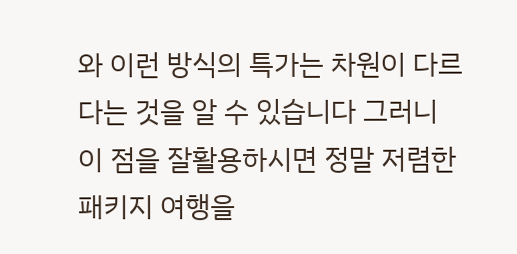와 이런 방식의 특가는 차원이 다르다는 것을 알 수 있습니다 그러니 이 점을 잘활용하시면 정말 저렴한 패키지 여행을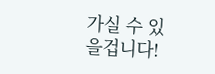가실 수 있을겁니다!